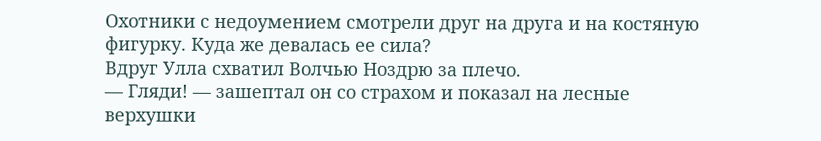Охотники с недоумением смотрели друг на друга и на костяную фигурку. Куда же девалась ее сила?
Вдруг Улла схватил Волчью Ноздрю за плечо.
— Гляди! — зашептал он со страхом и показал на лесные верхушки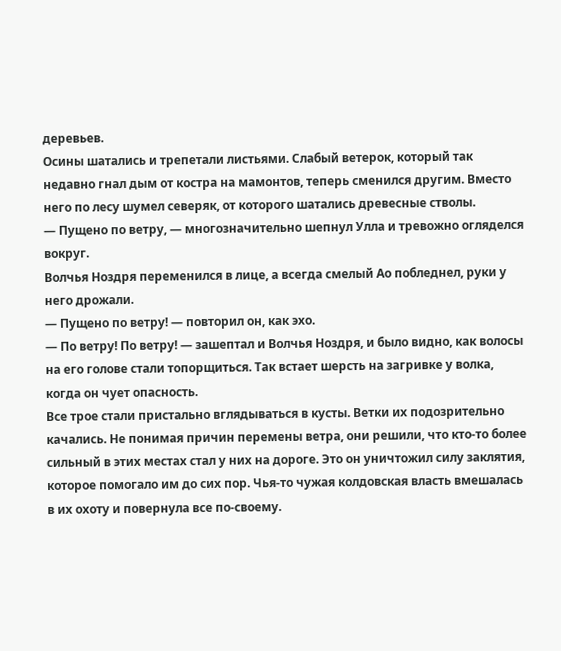деревьев.
Осины шатались и трепетали листьями. Слабый ветерок, который так недавно гнал дым от костра на мамонтов, теперь сменился другим. Вместо него по лесу шумел северяк, от которого шатались древесные стволы.
— Пущено по ветру, — многозначительно шепнул Улла и тревожно огляделся вокруг.
Волчья Ноздря переменился в лице, а всегда смелый Ао побледнел, руки у него дрожали.
— Пущено по ветру! — повторил он, как эхо.
— По ветру! По ветру! — зашептал и Волчья Ноздря, и было видно, как волосы на его голове стали топорщиться. Так встает шерсть на загривке у волка, когда он чует опасность.
Все трое стали пристально вглядываться в кусты. Ветки их подозрительно качались. Не понимая причин перемены ветра, они решили, что кто-то более сильный в этих местах стал у них на дороге. Это он уничтожил силу заклятия, которое помогало им до сих пор. Чья-то чужая колдовская власть вмешалась в их охоту и повернула все по-своему.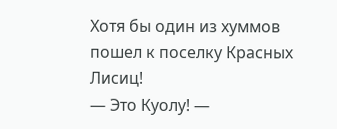Хотя бы один из хуммов пошел к поселку Красных Лисиц!
— Это Куолу! —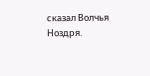сказал Волчья Ноздря.